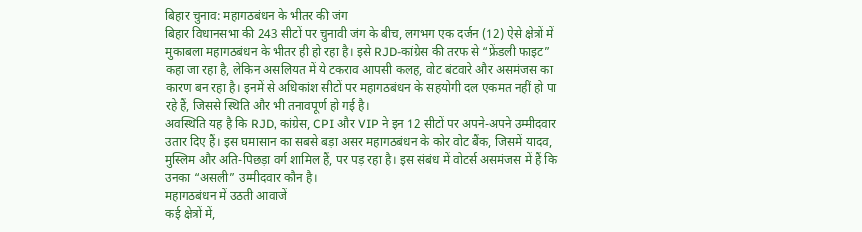बिहार चुनाव: महागठबंधन के भीतर की जंग
बिहार विधानसभा की 243 सीटों पर चुनावी जंग के बीच, लगभग एक दर्जन (12) ऐसे क्षेत्रों में मुकाबला महागठबंधन के भीतर ही हो रहा है। इसे RJD-कांग्रेस की तरफ से “फ्रेंडली फाइट” कहा जा रहा है, लेकिन असलियत में ये टकराव आपसी कलह, वोट बंटवारे और असमंजस का कारण बन रहा है। इनमें से अधिकांश सीटों पर महागठबंधन के सहयोगी दल एकमत नहीं हो पा रहे हैं, जिससे स्थिति और भी तनावपूर्ण हो गई है।
अवस्थिति यह है कि RJD, कांग्रेस, CPI और VIP ने इन 12 सीटों पर अपने-अपने उम्मीदवार उतार दिए हैं। इस घमासान का सबसे बड़ा असर महागठबंधन के कोर वोट बैंक, जिसमें यादव, मुस्लिम और अति-पिछड़ा वर्ग शामिल हैं, पर पड़ रहा है। इस संबंध में वोटर्स असमंजस में हैं कि उनका “असली” उम्मीदवार कौन है।
महागठबंधन में उठती आवाजें
कई क्षेत्रों में,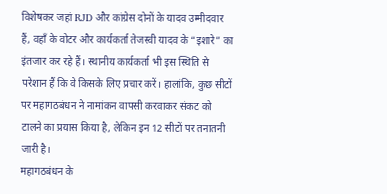विशेषकर जहां RJD और कांग्रेस दोनों के यादव उम्मीदवार हैं, वहाँ के वोटर और कार्यकर्ता तेजस्वी यादव के “इशारे” का इंतजार कर रहे हैं। स्थानीय कार्यकर्ता भी इस स्थिति से परेशान हैं कि वे किसके लिए प्रचार करें। हालांकि, कुछ सीटों पर महागठबंधन ने नामांकन वापसी करवाकर संकट को टालने का प्रयास किया है, लेकिन इन 12 सीटों पर तनातनी जारी है।
महागठबंधन के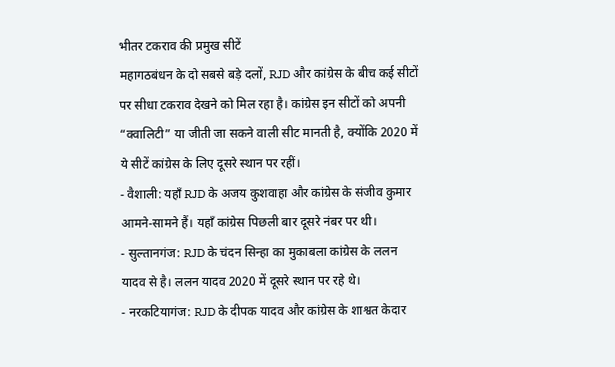भीतर टकराव की प्रमुख सीटें
महागठबंधन के दो सबसे बड़े दलों, RJD और कांग्रेस के बीच कई सीटों पर सीधा टकराव देखने को मिल रहा है। कांग्रेस इन सीटों को अपनी “क्वालिटी” या जीती जा सकने वाली सीट मानती है, क्योंकि 2020 में ये सीटें कांग्रेस के लिए दूसरे स्थान पर रहीं।
- वैशाली: यहाँ RJD के अजय कुशवाहा और कांग्रेस के संजीव कुमार आमने-सामने हैं। यहाँ कांग्रेस पिछली बार दूसरे नंबर पर थी।
- सुल्तानगंज: RJD के चंदन सिन्हा का मुकाबला कांग्रेस के ललन यादव से है। ललन यादव 2020 में दूसरे स्थान पर रहे थे।
- नरकटियागंज: RJD के दीपक यादव और कांग्रेस के शाश्वत केदार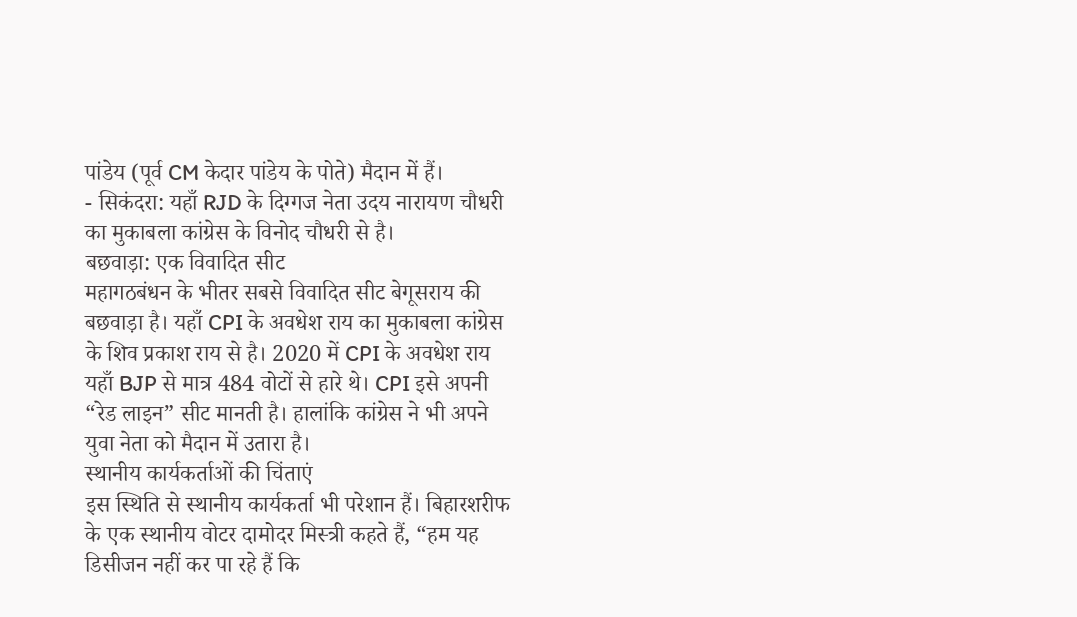पांडेय (पूर्व CM केदार पांडेय के पोते) मैदान में हैं।
- सिकंदरा: यहाँ RJD के दिग्गज नेता उदय नारायण चौधरी का मुकाबला कांग्रेस के विनोद चौधरी से है।
बछवाड़ा: एक विवादित सीट
महागठबंधन के भीतर सबसे विवादित सीट बेगूसराय की बछवाड़ा है। यहाँ CPI के अवधेश राय का मुकाबला कांग्रेस के शिव प्रकाश राय से है। 2020 में CPI के अवधेश राय यहाँ BJP से मात्र 484 वोटों से हारे थे। CPI इसे अपनी “रेड लाइन” सीट मानती है। हालांकि कांग्रेस ने भी अपने युवा नेता को मैदान में उतारा है।
स्थानीय कार्यकर्ताओं की चिंताएं
इस स्थिति से स्थानीय कार्यकर्ता भी परेशान हैं। बिहारशरीफ के एक स्थानीय वोटर दामोदर मिस्त्री कहते हैं, “हम यह डिसीजन नहीं कर पा रहे हैं कि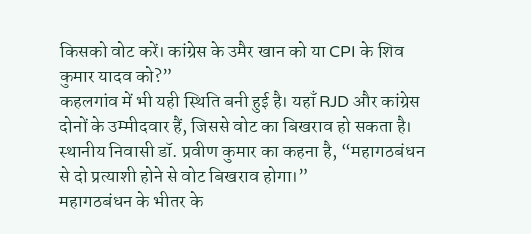किसको वोट करें। कांग्रेस के उमैर खान को या CPI के शिव कुमार यादव को?”
कहलगांव में भी यही स्थिति बनी हुई है। यहाँ RJD और कांग्रेस दोनों के उम्मीदवार हैं, जिससे वोट का बिखराव हो सकता है। स्थानीय निवासी डॉ. प्रवीण कुमार का कहना है, “महागठबंधन से दो प्रत्याशी होने से वोट बिखराव होगा।”
महागठबंधन के भीतर के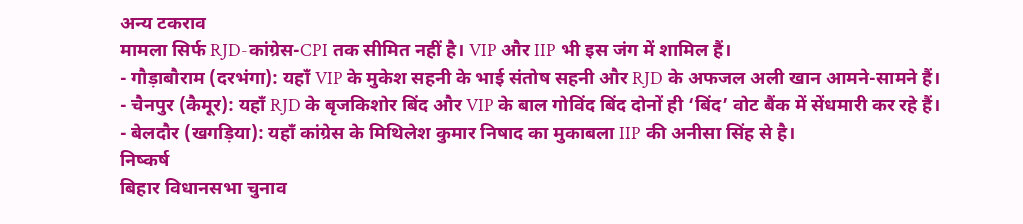अन्य टकराव
मामला सिर्फ RJD-कांग्रेस-CPI तक सीमित नहीं है। VIP और IIP भी इस जंग में शामिल हैं।
- गौड़ाबौराम (दरभंगा): यहाँ VIP के मुकेश सहनी के भाई संतोष सहनी और RJD के अफजल अली खान आमने-सामने हैं।
- चैनपुर (कैमूर): यहाँ RJD के बृजकिशोर बिंद और VIP के बाल गोविंद बिंद दोनों ही ‘बिंद’ वोट बैंक में सेंधमारी कर रहे हैं।
- बेलदौर (खगड़िया): यहाँ कांग्रेस के मिथिलेश कुमार निषाद का मुकाबला IIP की अनीसा सिंह से है।
निष्कर्ष
बिहार विधानसभा चुनाव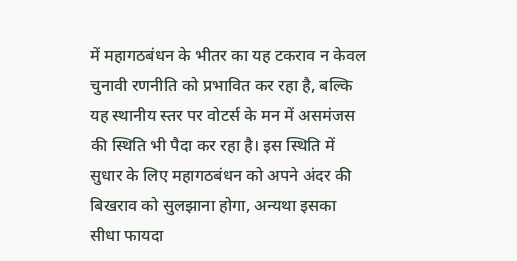में महागठबंधन के भीतर का यह टकराव न केवल चुनावी रणनीति को प्रभावित कर रहा है, बल्कि यह स्थानीय स्तर पर वोटर्स के मन में असमंजस की स्थिति भी पैदा कर रहा है। इस स्थिति में सुधार के लिए महागठबंधन को अपने अंदर की बिखराव को सुलझाना होगा, अन्यथा इसका सीधा फायदा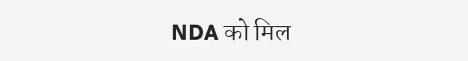NDA को मिल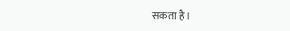सकता है।